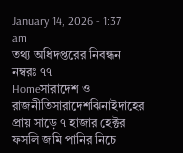January 14, 2026 - 1:37 am
তথ‌্য অ‌ধিদপ্ত‌রের নিবন্ধন নম্বরঃ ৭৭
Homeসারাদেশ ও রাজনীতিসারাদেশঝিনাইদাহের প্রায় সাড়ে ৭ হাজার হেক্টর ফসলি জমি পানির নিচে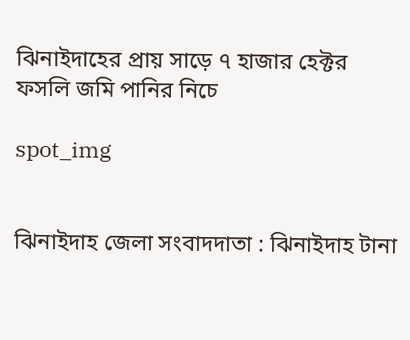ঝিনাইদাহের প্রায় সাড়ে ৭ হাজার হেক্টর ফসলি জমি পানির নিচে

spot_img


ঝিনাইদাহ জেলা সংবাদদাতা : ঝিনাইদাহ টানা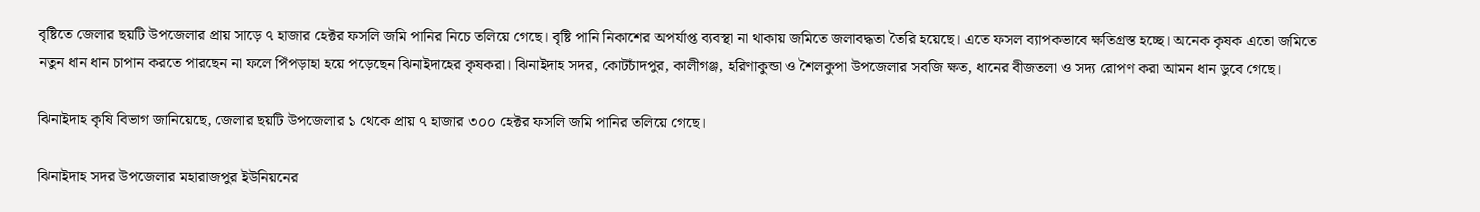বৃষ্টিতে জেলার ছয়টি উপজেলার প্রায় সাড়ে ৭ হাজার হেক্টর ফসলি জমি পানির নিচে তলিয়ে গেছে। বৃষ্টি পানি নিকাশের অপর্যাপ্ত ব্যবস্থা না থাকায় জমিতে জলাবদ্ধতা তৈরি হয়েছে। এতে ফসল ব্যাপকভাবে ক্ষতিগ্রস্ত হচ্ছে। অনেক কৃষক এতো জমিতে নতুন ধান ধান চাপান করতে পারছেন না ফলে পিঁপড়াহা হয়ে পড়েছেন ঝিনাইদাহের কৃষকরা। ঝিনাইদাহ সদর, কোটচাঁদপুর, কালীগঞ্জ, হরিণাকুন্ডা ও শৈলকুপা উপজেলার সবজি ক্ষত, ধানের বীজতলা ও সদ্য রোপণ করা আমন ধান ডুবে গেছে।

ঝিনাইদাহ কৃষি বিভাগ জানিয়েছে, জেলার ছয়টি উপজেলার ১ থেকে প্রায় ৭ হাজার ৩০০ হেক্টর ফসলি জমি পানির তলিয়ে গেছে।

ঝিনাইদাহ সদর উপজেলার মহারাজপুর ইউনিয়নের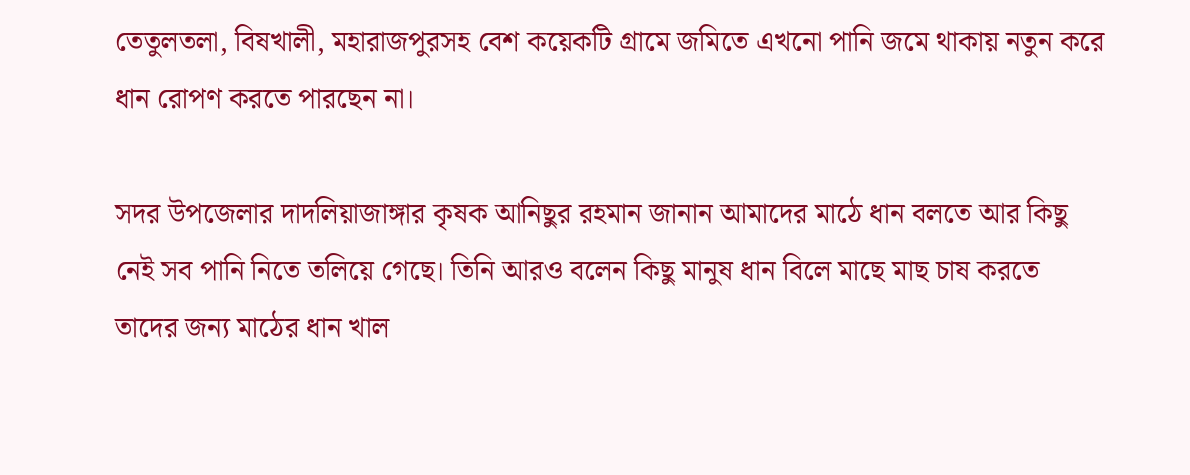তেতুলতলা, বিষখালী, মহারাজপুরসহ বেশ কয়েকটি গ্রামে জমিতে এখনো পানি জমে থাকায় নতুন করে ধান রোপণ করতে পারছেন না।

সদর উপজেলার দাদলিয়াজাঙ্গার কৃষক আনিছুর রহমান জানান আমাদের মাঠে ধান বলতে আর কিছু নেই সব পানি নিতে তলিয়ে গেছে। তিনি আরও বলেন কিছু মানুষ ধান বিলে মাছে মাছ চাষ করতে তাদের জন্য মাঠের ধান খাল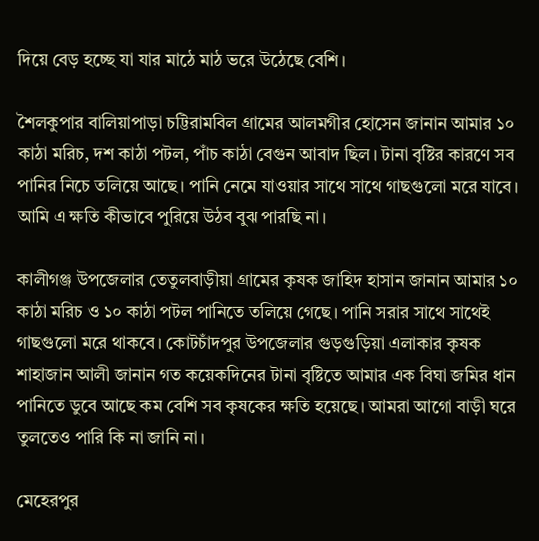দিয়ে বেড় হচ্ছে যা যার মাঠে মাঠ ভরে উঠেছে বেশি।

শৈলকুপার বালিয়াপাড়া চট্টিরামবিল গ্রামের আলমগীর হোসেন জানান আমার ১০ কাঠা মরিচ, দশ কাঠা পটল, পাঁচ কাঠা বেগুন আবাদ ছিল। টানা বৃষ্টির কারণে সব পানির নিচে তলিয়ে আছে। পানি নেমে যাওয়ার সাথে সাথে গাছগুলো মরে যাবে। আমি এ ক্ষতি কীভাবে পুরিয়ে উঠব বুঝ পারছি না।

কালীগঞ্জ উপজেলার তেতুলবাড়ীয়া গ্রামের কৃষক জাহিদ হাসান জানান আমার ১০ কাঠা মরিচ ও ১০ কাঠা পটল পানিতে তলিয়ে গেছে। পানি সরার সাথে সাথেই গাছগুলো মরে থাকবে। কোটচাঁদপুর উপজেলার গুড়গুড়িয়া এলাকার কৃষক শাহাজান আলী জানান গত কয়েকদিনের টানা বৃষ্টিতে আমার এক বিঘা জমির ধান পানিতে ডুবে আছে কম বেশি সব কৃষকের ক্ষতি হয়েছে। আমরা আগো বাড়ী ঘরে তুলতেও পারি কি না জানি না।

মেহেরপুর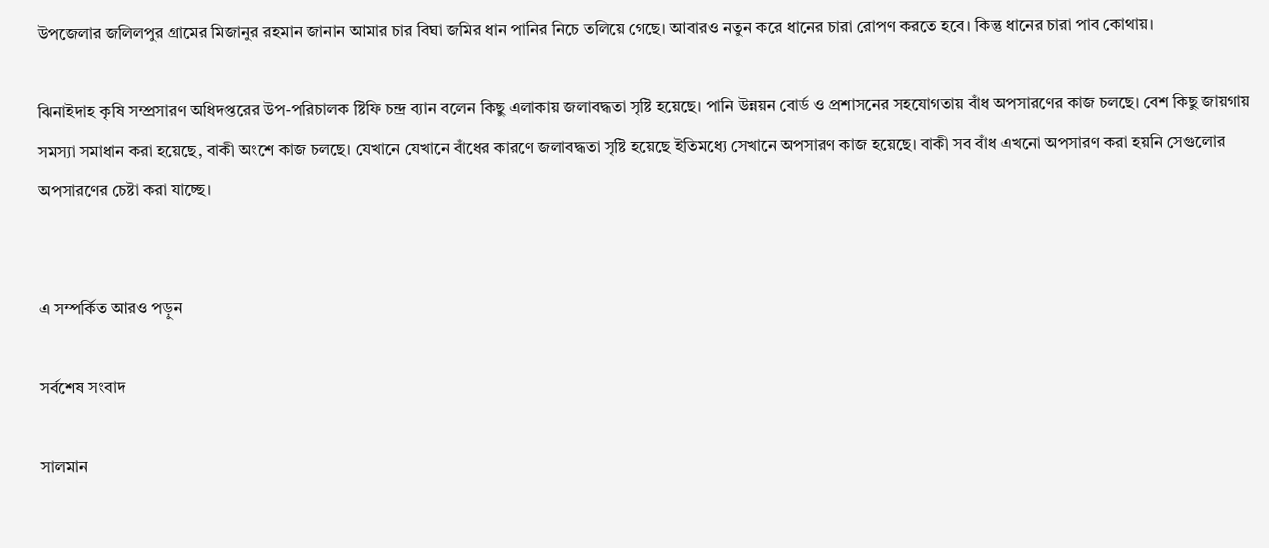উপজেলার জলিলপুর গ্রামের মিজানুর রহমান জানান আমার চার বিঘা জমির ধান পানির নিচে তলিয়ে গেছে। আবারও নতুন করে ধানের চারা রোপণ করতে হবে। কিন্তু ধানের চারা পাব কোথায়।

ঝিনাইদাহ কৃষি সম্প্রসারণ অধিদপ্তরের উপ-পরিচালক ষ্টিফি চন্দ্র ব্যান বলেন কিছু এলাকায় জলাবদ্ধতা সৃষ্টি হয়েছে। পানি উন্নয়ন বোর্ড ও প্রশাসনের সহযোগতায় বাঁধ অপসারণের কাজ চলছে। বেশ কিছু জায়গায় সমস্যা সমাধান করা হয়েছে, বাকী অংশে কাজ চলছে। যেখানে যেখানে বাঁধের কারণে জলাবদ্ধতা সৃষ্টি হয়েছে ইতিমধ্যে সেখানে অপসারণ কাজ হয়েছে। বাকী সব বাঁধ এখনো অপসারণ করা হয়নি সেগুলোর অপসারণের চেষ্টা করা যাচ্ছে।


এ সম্পর্কিত আরও পড়ুন

সর্বশেষ সংবাদ

সালমান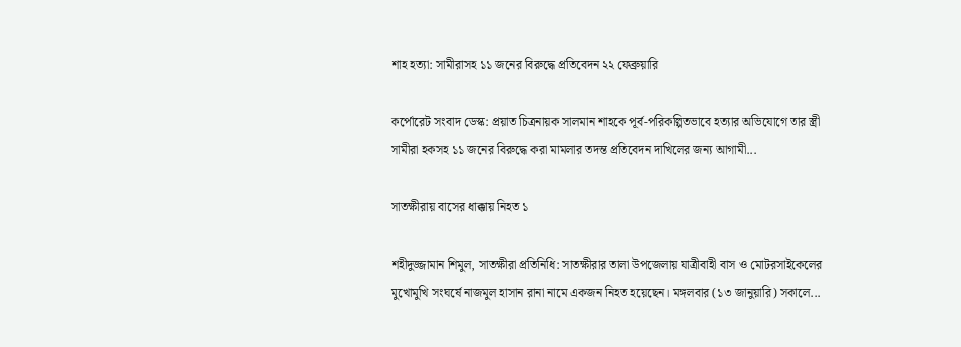শাহ হত্যা: সামীরাসহ ১১ জনের বিরুদ্ধে প্রতিবেদন ২২ ফেব্রুয়ারি

কর্পোরেট সংবাদ ডেস্ক: প্রয়াত চিত্রনায়ক সালমান শাহকে পূর্ব-পরিকল্পিতভাবে হত্যার অভিযোগে তার স্ত্রী সামীরা হকসহ ১১ জনের বিরুদ্ধে করা মামলার তদন্ত প্রতিবেদন দাখিলের জন্য আগামী...

সাতক্ষীরায় বাসের ধাক্কায় নিহত ১

শহীদুজ্জামান শিমুল, সাতক্ষীরা প্রতিনিধি: সাতক্ষীরার তালা উপজেলায় যাত্রীবাহী বাস ও মোটরসাইকেলের মুখোমুখি সংঘর্ষে নাজমুল হাসান রানা নামে একজন নিহত হয়েছেন। মঙ্গলবার (১৩ জানুয়ারি) সকালে...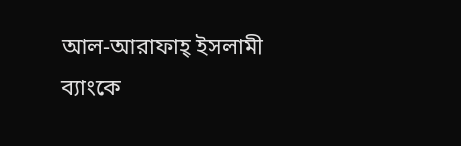আল-আরাফাহ্ ইসলামী ব্যাংকে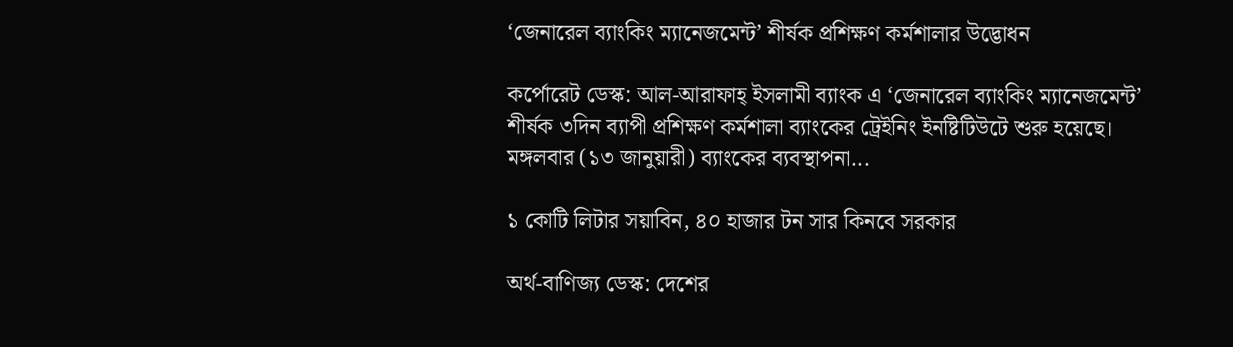‘জেনারেল ব্যাংকিং ম্যানেজমেন্ট’ শীর্ষক প্রশিক্ষণ কর্মশালার উদ্ভোধন

কর্পোরেট ডেস্ক: আল-আরাফাহ্ ইসলামী ব্যাংক এ ‘জেনারেল ব্যাংকিং ম্যানেজমেন্ট’ শীর্ষক ৩দিন ব্যাপী প্রশিক্ষণ কর্মশালা ব্যাংকের ট্রেইনিং ইনষ্টিটিউটে শুরু হয়েছে। মঙ্গলবার (১৩ জানুয়ারী) ব্যাংকের ব্যবস্থাপনা...

১ কোটি লিটার সয়াবিন, ৪০ হাজার টন সার কিনবে সরকার

অর্থ-বাণিজ্য ডেস্ক: দেশের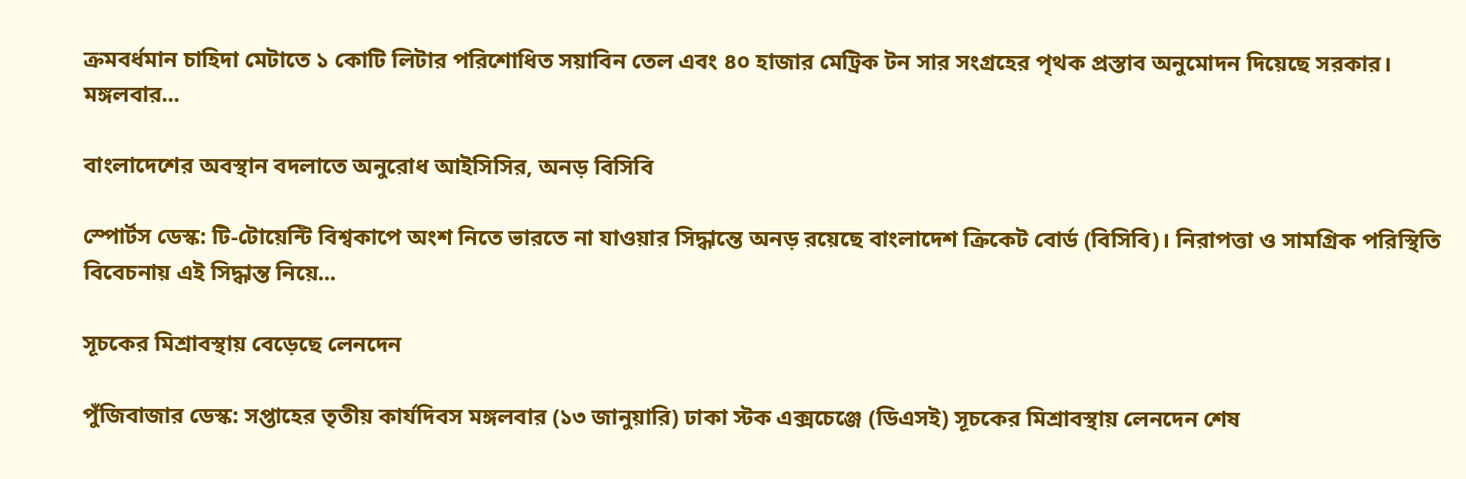ক্রমবর্ধমান চাহিদা মেটাতে ১ কোটি লিটার পরিশোধিত সয়াবিন তেল এবং ৪০ হাজার মেট্রিক টন সার সংগ্রহের পৃথক প্রস্তাব অনুমোদন দিয়েছে সরকার। মঙ্গলবার...

বাংলাদেশের অবস্থান বদলাতে অনুরোধ আইসিসির, অনড় বিসিবি

স্পোর্টস ডেস্ক: টি-টোয়েন্টি বিশ্বকাপে অংশ নিতে ভারতে না যাওয়ার সিদ্ধান্তে অনড় রয়েছে বাংলাদেশ ক্রিকেট বোর্ড (বিসিবি)। নিরাপত্তা ও সামগ্রিক পরিস্থিতি বিবেচনায় এই সিদ্ধান্ত নিয়ে...

সূচকের মিশ্রাবস্থায় বেড়েছে লেনদেন

পুঁজিবাজার ডেস্ক: সপ্তাহের তৃতীয় কার্যদিবস মঙ্গলবার (১৩ জানুয়ারি) ঢাকা স্টক এক্সচেঞ্জে (ডিএসই) সূচকের মিশ্রাবস্থায় লেনদেন শেষ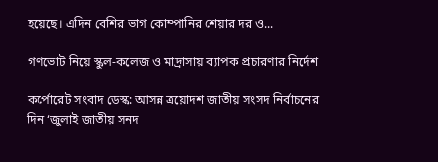হয়েছে। এদিন বেশির ভাগ কোম্পানির শেয়ার দর ও...

গণভোট নিয়ে স্কুল-কলেজ ও মাদ্রাসায় ব্যাপক প্রচারণার নির্দেশ

কর্পোরেট সংবাদ ডেস্ক: আসন্ন ত্রয়োদশ জাতীয় সংসদ নির্বাচনের দিন ‘জুলাই জাতীয় সনদ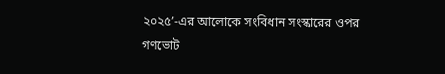২০২৫’-এর আলোকে সংবিধান সংস্কারের ওপর গণভোট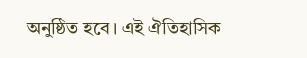অনুষ্ঠিত হবে। এই ঐতিহাসিক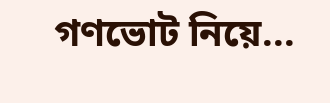গণভোট নিয়ে...